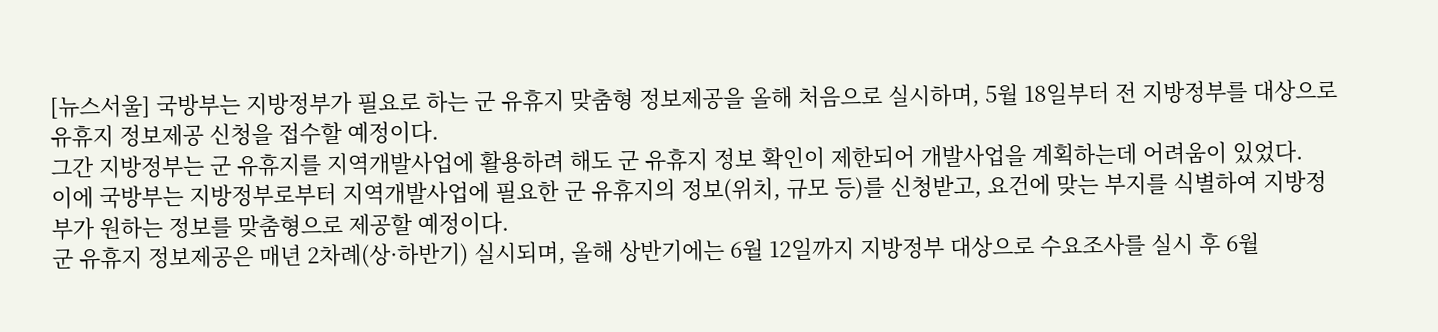[뉴스서울] 국방부는 지방정부가 필요로 하는 군 유휴지 맞춤형 정보제공을 올해 처음으로 실시하며, 5월 18일부터 전 지방정부를 대상으로 유휴지 정보제공 신청을 접수할 예정이다.
그간 지방정부는 군 유휴지를 지역개발사업에 활용하려 해도 군 유휴지 정보 확인이 제한되어 개발사업을 계획하는데 어려움이 있었다.
이에 국방부는 지방정부로부터 지역개발사업에 필요한 군 유휴지의 정보(위치, 규모 등)를 신청받고, 요건에 맞는 부지를 식별하여 지방정부가 원하는 정보를 맞춤형으로 제공할 예정이다.
군 유휴지 정보제공은 매년 2차례(상·하반기) 실시되며, 올해 상반기에는 6월 12일까지 지방정부 대상으로 수요조사를 실시 후 6월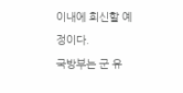이내에 회신할 예정이다.
국방부는 군 유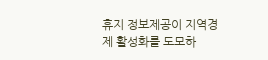휴지 정보제공이 지역경제 활성화를 도모하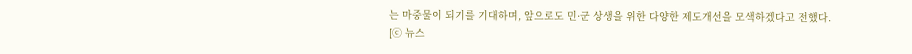는 마중물이 되기를 기대하며, 앞으로도 민·군 상생을 위한 다양한 제도개선을 모색하겠다고 전했다.
[ⓒ 뉴스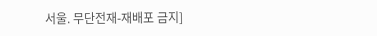서울. 무단전재-재배포 금지]